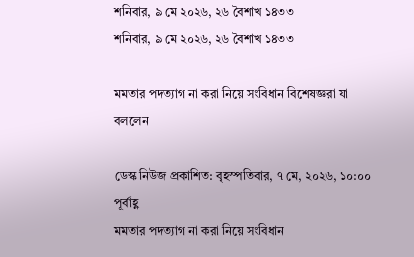শনিবার, ৯ মে ২০২৬, ২৬ বৈশাখ ১৪৩৩
শনিবার, ৯ মে ২০২৬, ২৬ বৈশাখ ১৪৩৩

মমতার পদত্যাগ না করা নিয়ে সংবিধান বিশেষজ্ঞরা যা বললেন

ডেস্ক নিউজ প্রকাশিত: বৃহস্পতিবার, ৭ মে, ২০২৬, ১০:০০ পূর্বাহ্ণ
মমতার পদত্যাগ না করা নিয়ে সংবিধান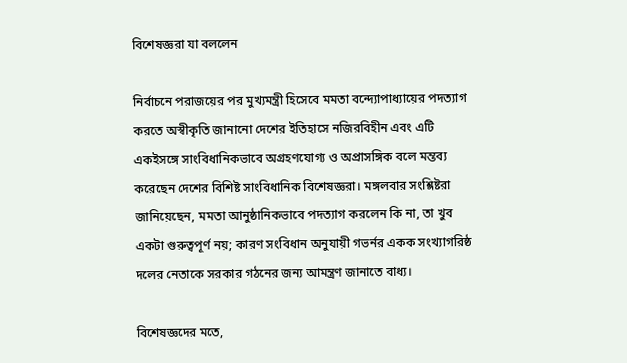বিশেষজ্ঞরা যা বললেন

নির্বাচনে পরাজয়ের পর মুখ্যমন্ত্রী হিসেবে মমতা বন্দ্যোপাধ্যায়ের পদত্যাগ করতে অস্বীকৃতি জানানো দেশের ইতিহাসে নজিরবিহীন এবং এটি একইসঙ্গে সাংবিধানিকভাবে অগ্রহণযোগ্য ও অপ্রাসঙ্গিক বলে মন্তব্য করেছেন দেশের বিশিষ্ট সাংবিধানিক বিশেষজ্ঞরা। মঙ্গলবার সংশ্লিষ্টরা জানিয়েছেন, মমতা আনুষ্ঠানিকভাবে পদত্যাগ করলেন কি না, তা খুব একটা গুরুত্বপূর্ণ নয়; কারণ সংবিধান অনুযায়ী গভর্নর একক সংখ্যাগরিষ্ঠ দলের নেতাকে সরকার গঠনের জন্য আমন্ত্রণ জানাতে বাধ্য।

বিশেষজ্ঞদের মতে,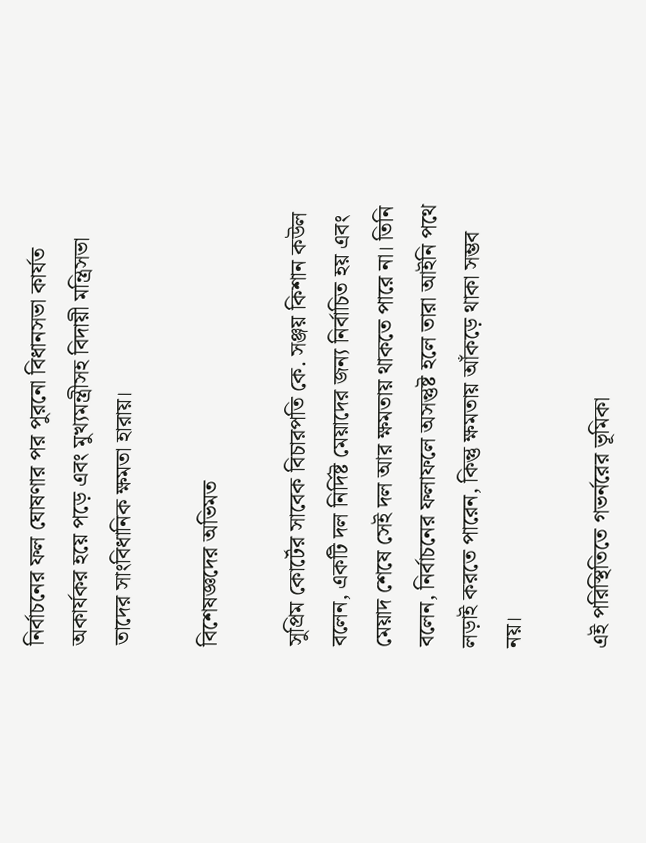নির্বাচনের ফল ঘোষণার পর পুরনো বিধানসভা কার্যত অকার্যকর হয়ে পড়ে এবং মুখ্যমন্ত্রীসহ বিদায়ী মন্ত্রিসভা তাদের সাংবিধানিক ক্ষমতা হারায়।

বিশেষজ্ঞদের অভিমত

সুপ্রিম কোর্টের সাবেক বিচারপতি কে. সঞ্জয় কিশান কউল বলেন, একটি দল নির্দিষ্ট মেয়াদের জন্য নির্বাচিত হয় এবং মেয়াদ শেষে সেই দল আর ক্ষমতায় থাকতে পারে না। তিনি বলেন, নির্বাচনের ফলাফলে অসন্তুষ্ট হলে তারা আইনি পথে লড়াই করতে পারেন, কিন্তু ক্ষমতায় আঁকড়ে থাকা সম্ভব নয়।

এই পরিস্থিতিতে গভর্নরের ভূমিকা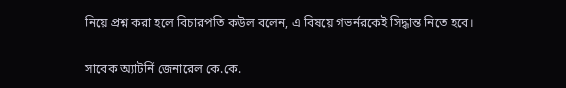নিয়ে প্রশ্ন করা হলে বিচারপতি কউল বলেন, এ বিষয়ে গভর্নরকেই সিদ্ধান্ত নিতে হবে।

সাবেক অ্যাটর্নি জেনারেল কে.কে.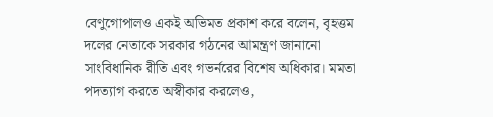বেণুগোপালও একই অভিমত প্রকাশ করে বলেন, বৃহত্তম দলের নেতাকে সরকার গঠনের আমন্ত্রণ জানানো সাংবিধানিক রীতি এবং গভর্নরের বিশেষ অধিকার। মমতা পদত্যাগ করতে অস্বীকার করলেও,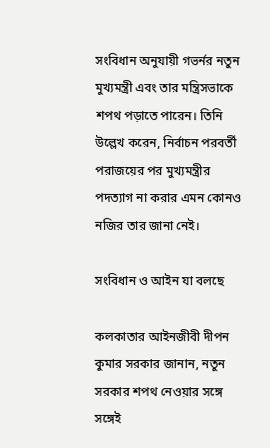সংবিধান অনুযায়ী গভর্নর নতুন মুখ্যমন্ত্রী এবং তার মন্ত্রিসভাকে শপথ পড়াতে পারেন। তিনি উল্লেখ করেন, নির্বাচন পরবর্তী পরাজয়ের পর মুখ্যমন্ত্রীর পদত্যাগ না করার এমন কোনও নজির তার জানা নেই।

সংবিধান ও আইন যা বলছে

কলকাতার আইনজীবী দীপন কুমার সরকার জানান, নতুন সরকার শপথ নেওয়ার সঙ্গে সঙ্গেই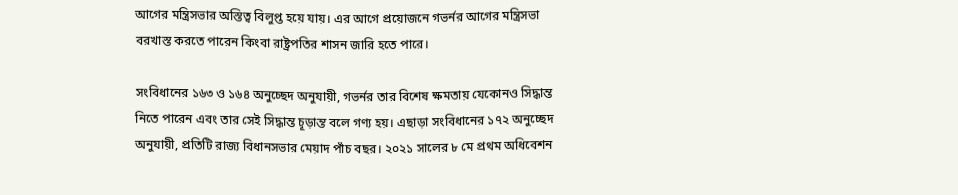আগের মন্ত্রিসভার অস্তিত্ব বিলুপ্ত হয়ে যায়। এর আগে প্রয়োজনে গভর্নর আগের মন্ত্রিসভা বরখাস্ত করতে পারেন কিংবা রাষ্ট্রপতির শাসন জারি হতে পারে।

সংবিধানের ১৬৩ ও ১৬৪ অনুচ্ছেদ অনুযায়ী, গভর্নর তার বিশেষ ক্ষমতায় যেকোনও সিদ্ধান্ত নিতে পারেন এবং তার সেই সিদ্ধান্ত চূড়ান্ত বলে গণ্য হয়। এছাড়া সংবিধানের ১৭২ অনুচ্ছেদ অনুযায়ী, প্রতিটি রাজ্য বিধানসভার মেয়াদ পাঁচ বছর। ২০২১ সালের ৮ মে প্রথম অধিবেশন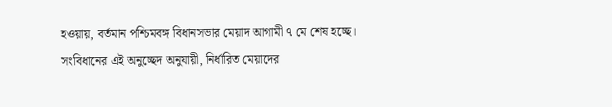হওয়ায়, বর্তমান পশ্চিমবঙ্গ বিধানসভার মেয়াদ আগামী ৭ মে শেষ হচ্ছে। সংবিধানের এই অনুচ্ছেদ অনুযায়ী, নির্ধারিত মেয়াদের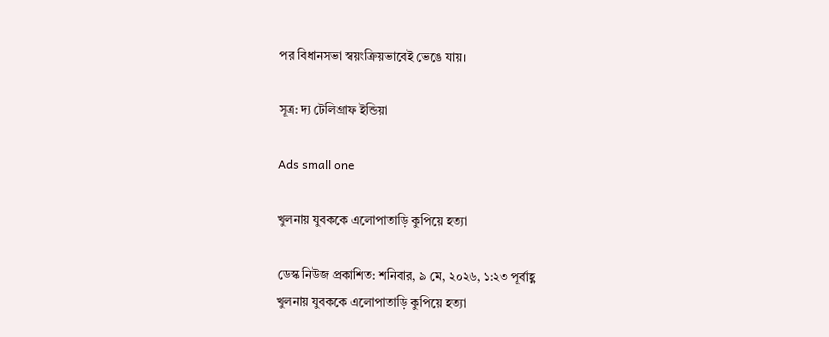পর বিধানসভা স্বয়ংক্রিয়ভাবেই ভেঙে যায়।

সূত্র: দ্য টেলিগ্রাফ ইন্ডিয়া

Ads small one

খুলনায় যুবককে এলোপাতাড়ি কুপিয়ে হত্যা

ডেস্ক নিউজ প্রকাশিত: শনিবার, ৯ মে, ২০২৬, ১:২৩ পূর্বাহ্ণ
খুলনায় যুবককে এলোপাতাড়ি কুপিয়ে হত্যা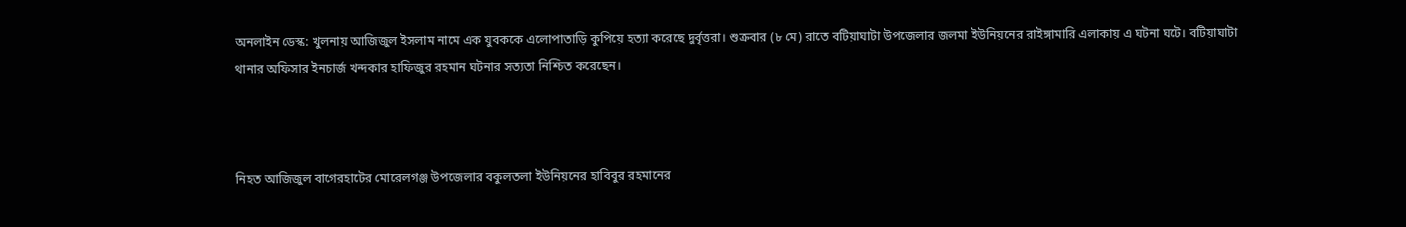অনলাইন ডেস্ক: খুলনায় আজিজুল ইসলাম নামে এক যুবককে এলোপাতাড়ি কুপিয়ে হত্যা করেছে দুর্বৃত্তরা। শুক্রবার (৮ মে) রাতে বটিয়াঘাটা উপজেলার জলমা ইউনিয়নের রাইঙ্গামারি এলাকায় এ ঘটনা ঘটে। বটিয়াঘাটা থানার অফিসার ইনচার্জ খন্দকার হাফিজুর রহমান ঘটনার সত্যতা নিশ্চিত করেছেন।



নিহত আজিজুল বাগেরহাটের মোরেলগঞ্জ উপজেলার বকুলতলা ইউনিয়নের হাবিবুর রহমানের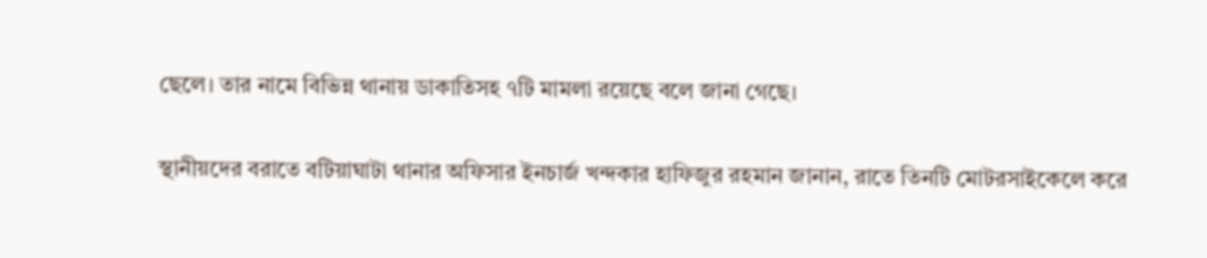ছেলে। তার নামে বিভিন্ন থানায় ডাকাতিসহ ৭টি মামলা রয়েছে বলে জানা গেছে।

স্থানীয়দের বরাতে বটিয়াঘাটা থানার অফিসার ইনচার্জ খন্দকার হাফিজুর রহমান জানান, রাতে তিনটি মোটরসাইকেলে করে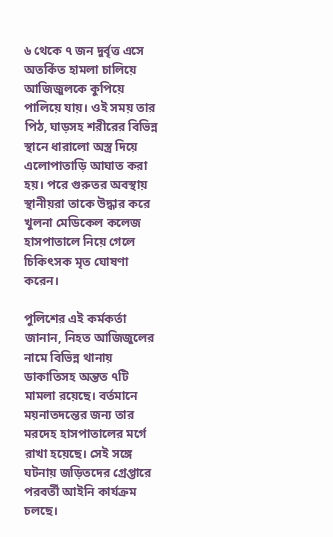৬ থেকে ৭ জন দুর্বৃত্ত এসে অতর্কিত হামলা চালিয়ে আজিজুলকে কুপিয়ে পালিয়ে যায়। ওই সময় তার পিঠ, ঘাড়সহ শরীরের বিভিন্ন স্থানে ধারালো অস্ত্র দিয়ে এলোপাতাড়ি আঘাত করা হয়। পরে গুরুতর অবস্থায় স্থানীয়রা তাকে উদ্ধার করে খুলনা মেডিকেল কলেজ হাসপাতালে নিয়ে গেলে চিকিৎসক মৃত ঘোষণা করেন।

পুলিশের এই কর্মকর্তা জানান, নিহত আজিজুলের নামে বিভিন্ন থানায় ডাকাতিসহ অন্তত ৭টি মামলা রয়েছে। বর্তমানে ময়নাতদন্তের জন্য তার মরদেহ হাসপাতালের মর্গে রাখা হয়েছে। সেই সঙ্গে ঘটনায় জড়িতদের গ্রেপ্তারে পরবর্তী আইনি কার্যক্রম চলছে।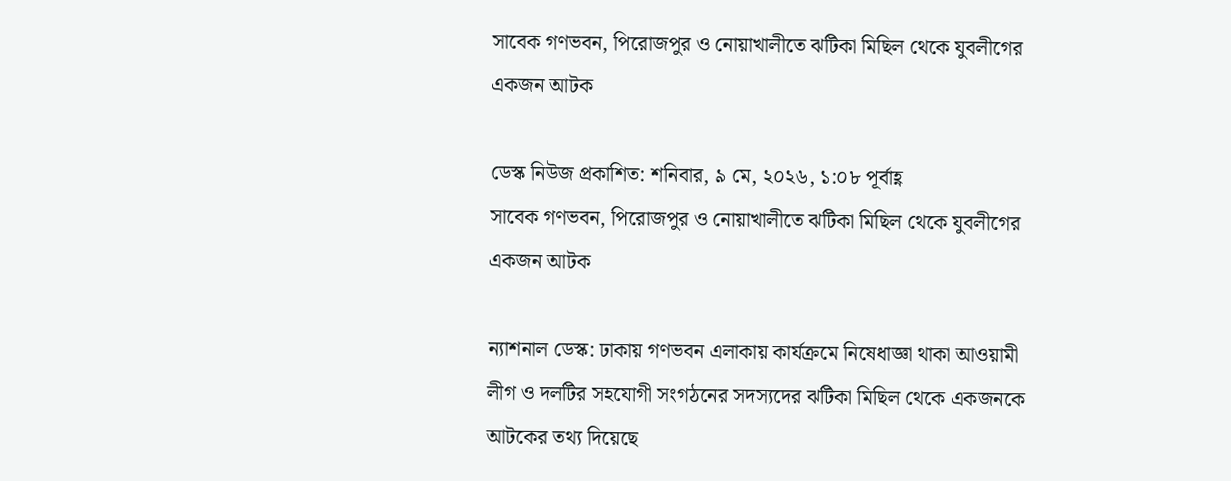সাবেক গণভবন, পিরোজপুর ও নোয়াখালীতে ঝটিকা মিছিল থেকে যুবলীগের একজন আটক

ডেস্ক নিউজ প্রকাশিত: শনিবার, ৯ মে, ২০২৬, ১:০৮ পূর্বাহ্ণ
সাবেক গণভবন, পিরোজপুর ও নোয়াখালীতে ঝটিকা মিছিল থেকে যুবলীগের একজন আটক

ন্যাশনাল ডেস্ক: ঢাকায় গণভবন এলাকায় কার্যক্রমে নিষেধাজ্ঞা থাকা আওয়ামী লীগ ও দলটির সহযোগী সংগঠনের সদস্যদের ঝটিকা মিছিল থেকে একজনকে আটকের তথ্য দিয়েছে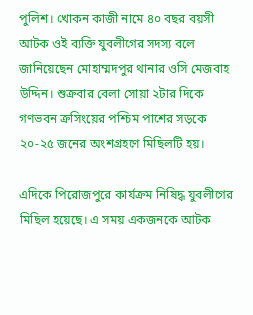পুলিশ। খোকন কাজী নামে ৪০ বছর বয়সী আটক ওই ব্যক্তি যুবলীগের সদস্য বলে জানিয়েছেন মোহাম্মদপুর থানার ওসি মেজবাহ উদ্দিন। শুক্রবার বেলা সোয়া ২টার দিকে গণভবন ক্রসিংয়ের পশ্চিম পাশের সড়কে ২০-২৫ জনের অংশগ্রহণে মিছিলটি হয়।

এদিকে পিরোজপুরে কার্যক্রম নিষিদ্ধ যুবলীগের মিছিল হয়েছে। এ সময় একজনকে আটক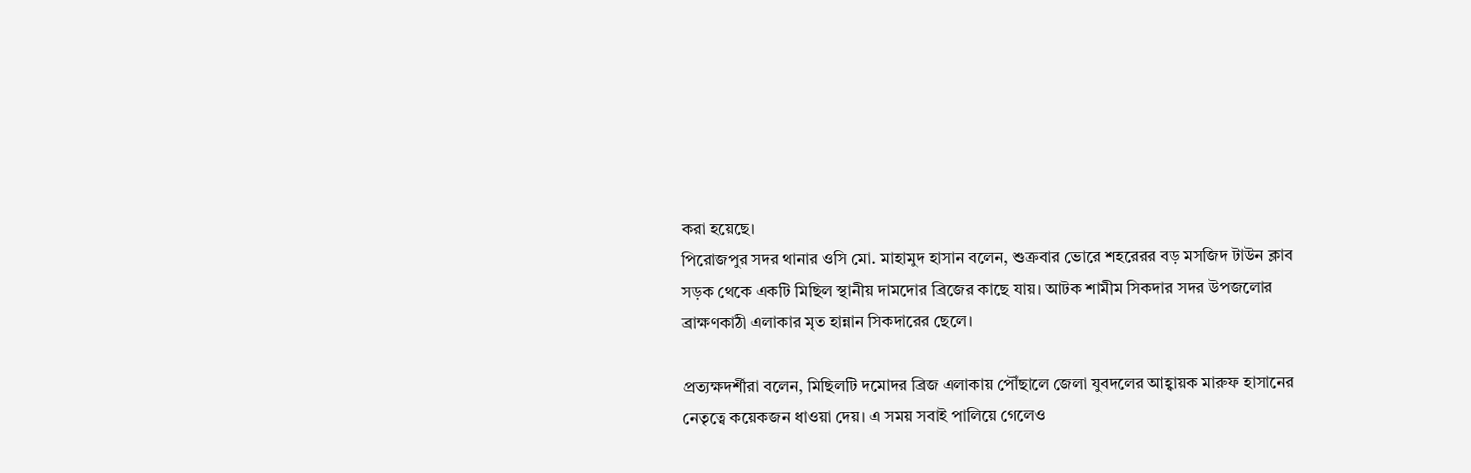করা হয়েছে।
পিরোজপুর সদর থানার ওসি মো. মাহামুদ হাসান বলেন, শুক্রবার ভোরে শহরেরর বড় মসজিদ টাউন ক্লাব সড়ক থেকে একটি মিছিল স্থানীয় দামদোর ব্রিজের কাছে যায়। আটক শামীম সিকদার সদর উপজলোর ব্রাক্ষণকাঠী এলাকার মৃত হান্নান সিকদারের ছেলে।

প্রত্যক্ষদর্শীরা বলেন, মিছিলটি দমোদর ব্রিজ এলাকায় পৌঁছালে জেলা যুবদলের আহ্বায়ক মারুফ হাসানের নেতৃত্বে কয়েকজন ধাওয়া দেয়। এ সময় সবাই পালিয়ে গেলেও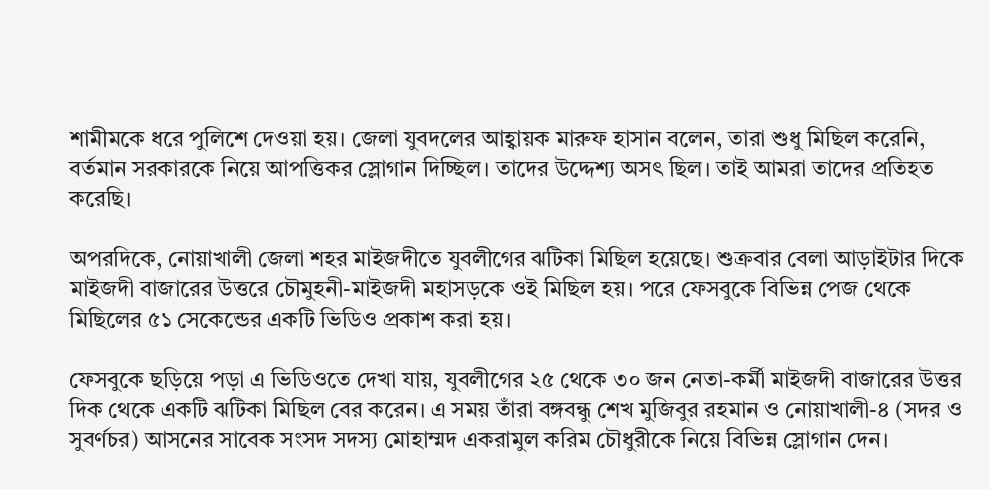শামীমকে ধরে পুলিশে দেওয়া হয়। জেলা যুবদলের আহ্বায়ক মারুফ হাসান বলেন, তারা শুধু মিছিল করেনি, বর্তমান সরকারকে নিয়ে আপত্তিকর স্লোগান দিচ্ছিল। তাদের উদ্দেশ্য অসৎ ছিল। তাই আমরা তাদের প্রতিহত করেছি।

অপরদিকে, নোয়াখালী জেলা শহর মাইজদীতে যুবলীগের ঝটিকা মিছিল হয়েছে। শুক্রবার বেলা আড়াইটার দিকে মাইজদী বাজারের উত্তরে চৌমুহনী-মাইজদী মহাসড়কে ওই মিছিল হয়। পরে ফেসবুকে বিভিন্ন পেজ থেকে মিছিলের ৫১ সেকেন্ডের একটি ভিডিও প্রকাশ করা হয়।

ফেসবুকে ছড়িয়ে পড়া এ ভিডিওতে দেখা যায়, যুবলীগের ২৫ থেকে ৩০ জন নেতা-কর্মী মাইজদী বাজারের উত্তর দিক থেকে একটি ঝটিকা মিছিল বের করেন। এ সময় তাঁরা বঙ্গবন্ধু শেখ মুজিবুর রহমান ও নোয়াখালী-৪ (সদর ও সুবর্ণচর) আসনের সাবেক সংসদ সদস্য মোহাম্মদ একরামুল করিম চৌধুরীকে নিয়ে বিভিন্ন স্লোগান দেন।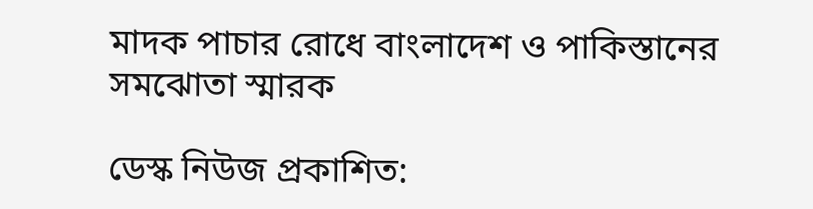মাদক পাচার রোধে বাংলাদেশ ও পাকিস্তানের সমঝোতা স্মারক

ডেস্ক নিউজ প্রকাশিত: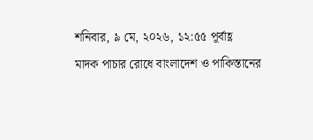শনিবার, ৯ মে, ২০২৬, ১২:৫৫ পূর্বাহ্ণ
মাদক পাচার রোধে বাংলাদেশ ও পাকিস্তানের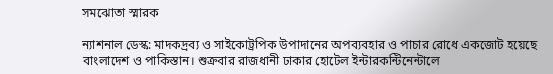সমঝোতা স্মারক

ন্যাশনাল ডেস্ক: মাদকদ্রব্য ও সাইকোট্রপিক উপাদানের অপব্যবহার ও পাচার রোধে একজোট হয়েছে বাংলাদেশ ও পাকিস্তান। শুক্রবার রাজধানী ঢাকার হোটেল ইন্টারকন্টিনেন্টালে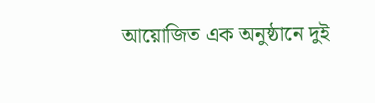আয়োজিত এক অনুষ্ঠানে দুই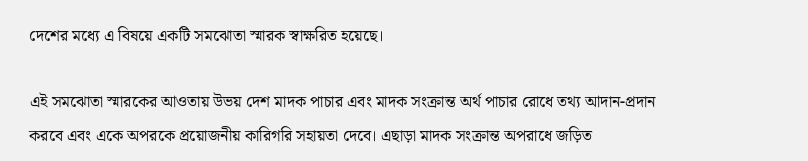দেশের মধ্যে এ বিষয়ে একটি সমঝোতা স্মারক স্বাক্ষরিত হয়েছে।

এই সমঝোতা স্মারকের আওতায় উভয় দেশ মাদক পাচার এবং মাদক সংক্রান্ত অর্থ পাচার রোধে তথ্য আদান-প্রদান করবে এবং একে অপরকে প্রয়োজনীয় কারিগরি সহায়তা দেবে। এছাড়া মাদক সংক্রান্ত অপরাধে জড়িত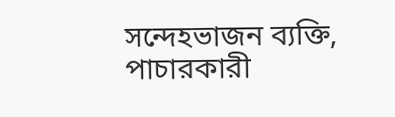সন্দেহভাজন ব্যক্তি, পাচারকারী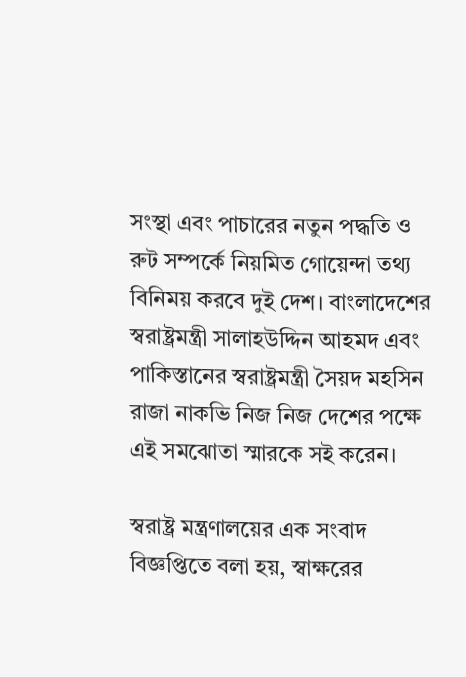সংস্থা এবং পাচারের নতুন পদ্ধতি ও রুট সম্পর্কে নিয়মিত গোয়েন্দা তথ্য বিনিময় করবে দুই দেশ। বাংলাদেশের স্বরাষ্ট্রমন্ত্রী সালাহউদ্দিন আহমদ এবং পাকিস্তানের স্বরাষ্ট্রমন্ত্রী সৈয়দ মহসিন রাজা নাকভি নিজ নিজ দেশের পক্ষে এই সমঝোতা স্মারকে সই করেন।

স্বরাষ্ট্র মন্ত্রণালয়ের এক সংবাদ বিজ্ঞপ্তিতে বলা হয়, স্বাক্ষরের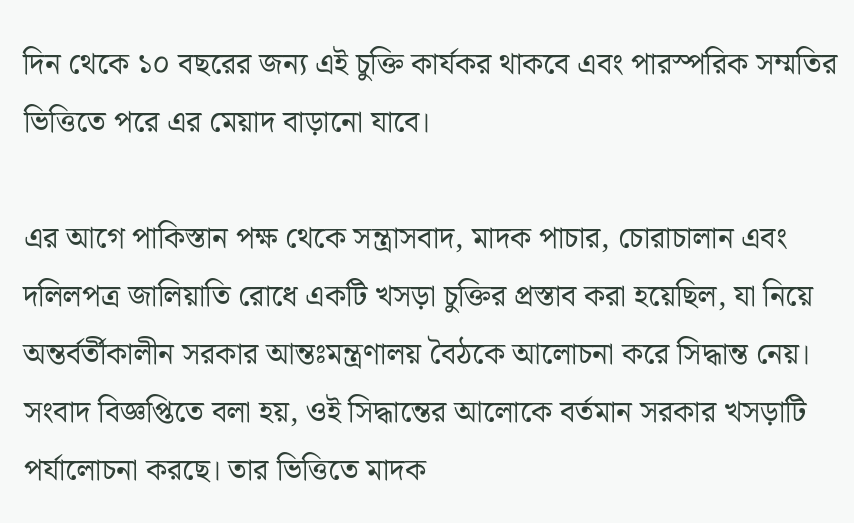দিন থেকে ১০ বছরের জন্য এই চুক্তি কার্যকর থাকবে এবং পারস্পরিক সম্মতির ভিত্তিতে পরে এর মেয়াদ বাড়ানো যাবে।

এর আগে পাকিস্তান পক্ষ থেকে সন্ত্রাসবাদ, মাদক পাচার, চোরাচালান এবং দলিলপত্র জালিয়াতি রোধে একটি খসড়া চুক্তির প্রস্তাব করা হয়েছিল, যা নিয়ে অন্তর্বর্তীকালীন সরকার আন্তঃমন্ত্রণালয় বৈঠকে আলোচনা করে সিদ্ধান্ত নেয়। সংবাদ বিজ্ঞপ্তিতে বলা হয়, ওই সিদ্ধান্তের আলোকে বর্তমান সরকার খসড়াটি পর্যালোচনা করছে। তার ভিত্তিতে মাদক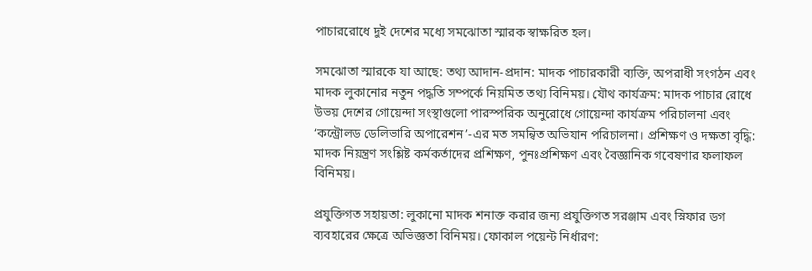পাচাররোধে দুই দেশের মধ্যে সমঝোতা স্মারক স্বাক্ষরিত হল।

সমঝোতা স্মারকে যা আছে: তথ্য আদান-প্রদান: মাদক পাচারকারী ব্যক্তি, অপরাধী সংগঠন এবং মাদক লুকানোর নতুন পদ্ধতি সম্পর্কে নিয়মিত তথ্য বিনিময়। যৌথ কার্যক্রম: মাদক পাচার রোধে উভয় দেশের গোয়েন্দা সংস্থাগুলো পারস্পরিক অনুরোধে গোয়েন্দা কার্যক্রম পরিচালনা এবং ‘কন্ট্রোলড ডেলিভারি অপারেশন’-এর মত সমন্বিত অভিযান পরিচালনা। প্রশিক্ষণ ও দক্ষতা বৃদ্ধি: মাদক নিয়ন্ত্রণ সংশ্লিষ্ট কর্মকর্তাদের প্রশিক্ষণ, পুনঃপ্রশিক্ষণ এবং বৈজ্ঞানিক গবেষণার ফলাফল বিনিময়।

প্রযুক্তিগত সহায়তা: লুকানো মাদক শনাক্ত করার জন্য প্রযুক্তিগত সরঞ্জাম এবং স্নিফার ডগ ব্যবহারের ক্ষেত্রে অভিজ্ঞতা বিনিময়। ফোকাল পয়েন্ট নির্ধারণ: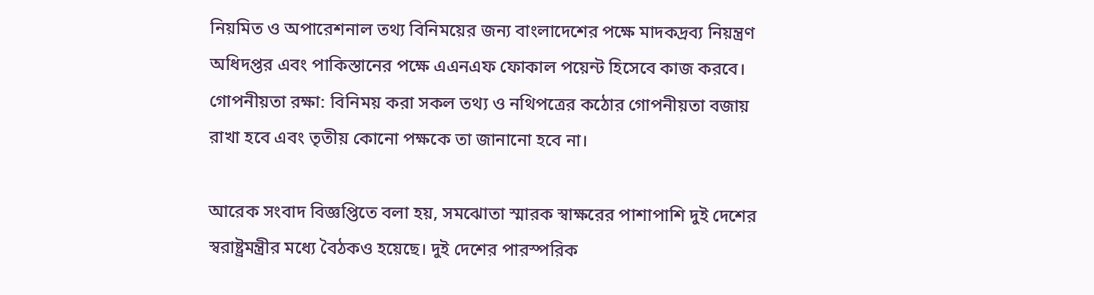নিয়মিত ও অপারেশনাল তথ্য বিনিময়ের জন্য বাংলাদেশের পক্ষে মাদকদ্রব্য নিয়ন্ত্রণ অধিদপ্তর এবং পাকিস্তানের পক্ষে এএনএফ ফোকাল পয়েন্ট হিসেবে কাজ করবে। গোপনীয়তা রক্ষা: বিনিময় করা সকল তথ্য ও নথিপত্রের কঠোর গোপনীয়তা বজায় রাখা হবে এবং তৃতীয় কোনো পক্ষকে তা জানানো হবে না।

আরেক সংবাদ বিজ্ঞপ্তিতে বলা হয়, সমঝোতা স্মারক স্বাক্ষরের পাশাপাশি দুই দেশের স্বরাষ্ট্রমন্ত্রীর মধ্যে বৈঠকও হয়েছে। দুই দেশের পারস্পরিক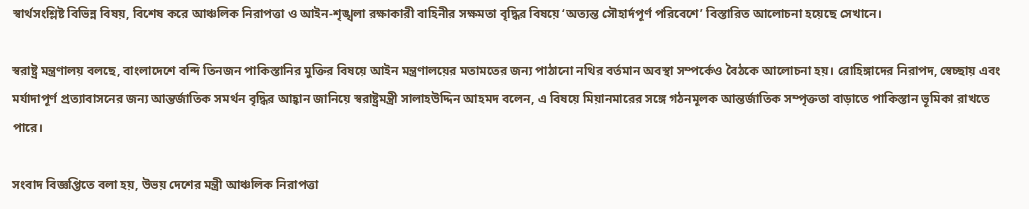স্বার্থসংশ্লিষ্ট বিভিন্ন বিষয়, বিশেষ করে আঞ্চলিক নিরাপত্তা ও আইন-শৃঙ্খলা রক্ষাকারী বাহিনীর সক্ষমতা বৃদ্ধির বিষয়ে ‘অত্যন্ত সৌহার্দপূর্ণ পরিবেশে’ বিস্তারিত আলোচনা হয়েছে সেখানে।

স্বরাষ্ট্র মন্ত্রণালয় বলছে, বাংলাদেশে বন্দি তিনজন পাকিস্তানির মুক্তির বিষয়ে আইন মন্ত্রণালয়ের মতামতের জন্য পাঠানো নথির বর্তমান অবস্থা সম্পর্কেও বৈঠকে আলোচনা হয়। রোহিঙ্গাদের নিরাপদ, স্বেচ্ছায় এবং মর্যাদাপূর্ণ প্রত্যাবাসনের জন্য আন্তর্জাতিক সমর্থন বৃদ্ধির আহ্বান জানিয়ে স্বরাষ্ট্রমন্ত্রী সালাহউদ্দিন আহমদ বলেন, এ বিষয়ে মিয়ানমারের সঙ্গে গঠনমূলক আন্তর্জাতিক সম্পৃক্ততা বাড়াতে পাকিস্তান ভূমিকা রাখতে পারে।

সংবাদ বিজ্ঞপ্তিতে বলা হয়, উভয় দেশের মন্ত্রী আঞ্চলিক নিরাপত্তা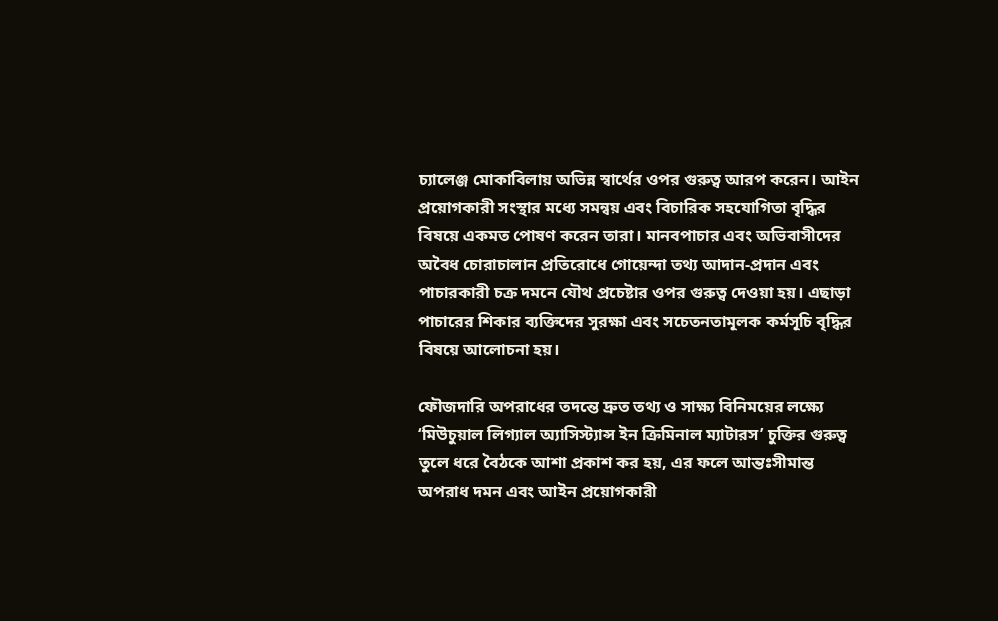চ্যালেঞ্জ মোকাবিলায় অভিন্ন স্বার্থের ওপর গুরুত্ব আরপ করেন। আইন প্রয়োগকারী সংস্থার মধ্যে সমন্বয় এবং বিচারিক সহযোগিতা বৃদ্ধির বিষয়ে একমত পোষণ করেন তারা। মানবপাচার এবং অভিবাসীদের অবৈধ চোরাচালান প্রতিরোধে গোয়েন্দা তথ্য আদান-প্রদান এবং পাচারকারী চক্র দমনে যৌথ প্রচেষ্টার ওপর গুরুত্ব দেওয়া হয়। এছাড়া পাচারের শিকার ব্যক্তিদের সুরক্ষা এবং সচেতনতামূলক কর্মসূচি বৃদ্ধির বিষয়ে আলোচনা হয়।

ফৌজদারি অপরাধের তদন্তে দ্রুত তথ্য ও সাক্ষ্য বিনিময়ের লক্ষ্যে ‘মিউচুয়াল লিগ্যাল অ্যাসিস্ট্যান্স ইন ক্রিমিনাল ম্যাটারস’ চুক্তির গুরুত্ব তুলে ধরে বৈঠকে আশা প্রকাশ কর হয়, এর ফলে আন্তঃসীমান্ত অপরাধ দমন এবং আইন প্রয়োগকারী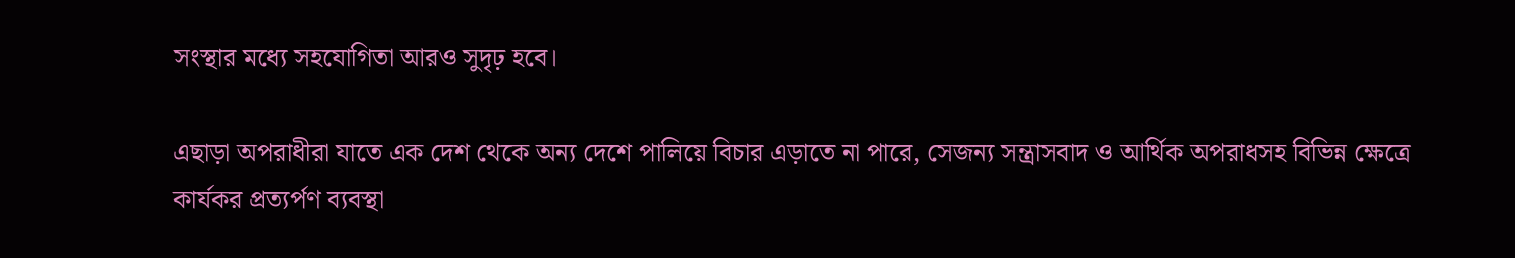সংস্থার মধ্যে সহযোগিতা আরও সুদৃঢ় হবে।

এছাড়া অপরাধীরা যাতে এক দেশ থেকে অন্য দেশে পালিয়ে বিচার এড়াতে না পারে, সেজন্য সন্ত্রাসবাদ ও আর্থিক অপরাধসহ বিভিন্ন ক্ষেত্রে কার্যকর প্রত্যর্পণ ব্যবস্থা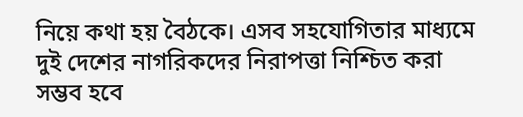নিয়ে কথা হয় বৈঠকে। এসব সহযোগিতার মাধ্যমে দুই দেশের নাগরিকদের নিরাপত্তা নিশ্চিত করা সম্ভব হবে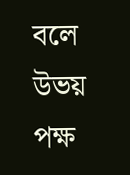বলে উভয় পক্ষ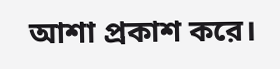আশা প্রকাশ করে।